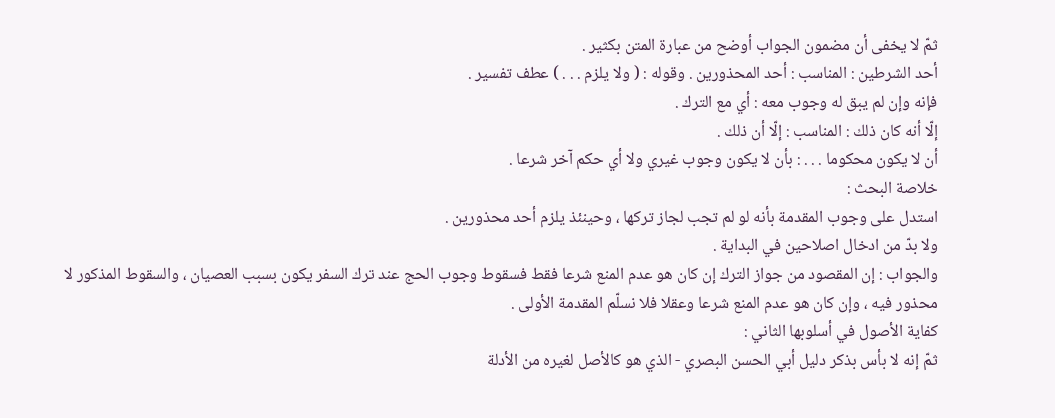ثمّ لا يخفى أن مضمون الجواب أوضح من عبارة المتن بكثير .
أحد الشرطين : المناسب : أحد المحذورين . وقوله : ( ولا يلزم . . . ) عطف تفسير .
فإنه وإن لم يبق له وجوب معه : أي مع الترك .
إلّا أنه كان ذلك : المناسب : إلّا أن ذلك .
أن لا يكون محكوما . . . : بأن لا يكون وجوب غيري ولا أي حكم آخر شرعا .
خلاصة البحث :
استدل على وجوب المقدمة بأنه لو لم تجب لجاز تركها ، وحينئذ يلزم أحد محذورين .
ولا بدّ من ادخال اصلاحين في البداية .
والجواب : إن المقصود من جواز الترك إن كان هو عدم المنع شرعا فقط فسقوط وجوب الحج عند ترك السفر يكون بسبب العصيان ، والسقوط المذكور لا محذور فيه ، وإن كان هو عدم المنع شرعا وعقلا فلا نسلّم المقدمة الأولى .
كفاية الأصول في أسلوبها الثاني :
ثمّ إنه لا بأس بذكر دليل أبي الحسن البصري - الذي هو كالأصل لغيره من الأدلة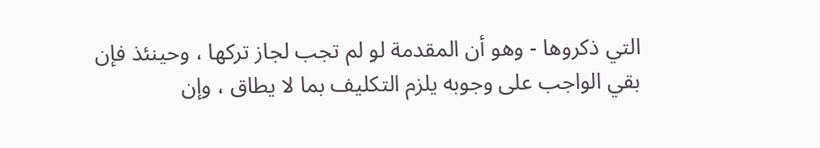التي ذكروها - وهو أن المقدمة لو لم تجب لجاز تركها ، وحينئذ فإن بقي الواجب على وجوبه يلزم التكليف بما لا يطاق ، وإن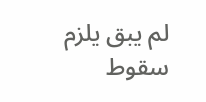لم يبق يلزم سقوط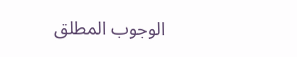الوجوب المطلق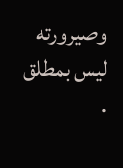وصيرورته ليس بمطلق .